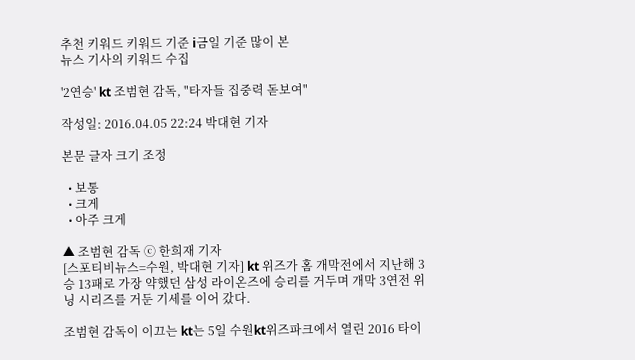추천 키워드 키워드 기준 i금일 기준 많이 본
뉴스 기사의 키워드 수집

'2연승' kt 조범현 감독, "타자들 집중력 돋보여"

작성일: 2016.04.05 22:24 박대현 기자

본문 글자 크기 조정

  • 보통
  • 크게
  • 아주 크게

▲ 조범현 감독 ⓒ 한희재 기자
[스포티비뉴스=수원, 박대현 기자] kt 위즈가 홈 개막전에서 지난해 3승 13패로 가장 약했던 삼성 라이온즈에 승리를 거두며 개막 3연전 위닝 시리즈를 거둔 기세를 이어 갔다.

조범현 감독이 이끄는 kt는 5일 수원kt위즈파크에서 열린 2016 타이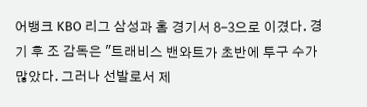어뱅크 KBO 리그 삼성과 홈 경기서 8-3으로 이겼다. 경기 후 조 감독은 "트래비스 밴와트가 초반에 투구 수가 많았다. 그러나 선발로서 제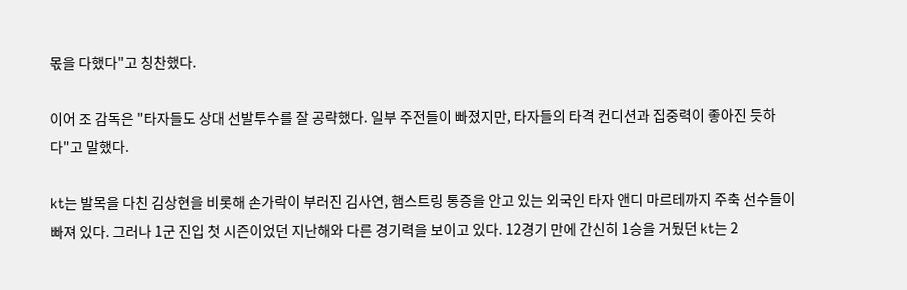몫을 다했다"고 칭찬했다.

이어 조 감독은 "타자들도 상대 선발투수를 잘 공략했다. 일부 주전들이 빠졌지만, 타자들의 타격 컨디션과 집중력이 좋아진 듯하다"고 말했다.

kt는 발목을 다친 김상현을 비롯해 손가락이 부러진 김사연, 햄스트링 통증을 안고 있는 외국인 타자 앤디 마르테까지 주축 선수들이 빠져 있다. 그러나 1군 진입 첫 시즌이었던 지난해와 다른 경기력을 보이고 있다. 12경기 만에 간신히 1승을 거뒀던 kt는 2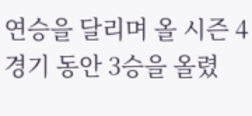연승을 달리며 올 시즌 4경기 동안 3승을 올렸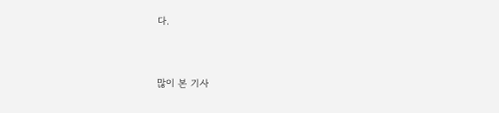다.


많이 본 기사